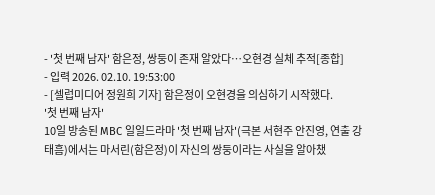- '첫 번째 남자' 함은정, 쌍둥이 존재 알았다…오현경 실체 추적[종합]
- 입력 2026. 02.10. 19:53:00
- [셀럽미디어 정원희 기자] 함은정이 오현경을 의심하기 시작했다.
'첫 번째 남자'
10일 방송된 MBC 일일드라마 '첫 번째 남자'(극본 서현주 안진영, 연출 강태흠)에서는 마서린(함은정)이 자신의 쌍둥이라는 사실을 알아챘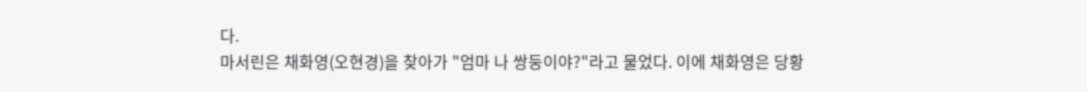다.
마서린은 채화영(오현경)을 찾아가 "엄마 나 쌍둥이야?"라고 물었다. 이에 채화영은 당황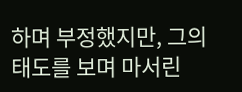하며 부정했지만, 그의 태도를 보며 마서린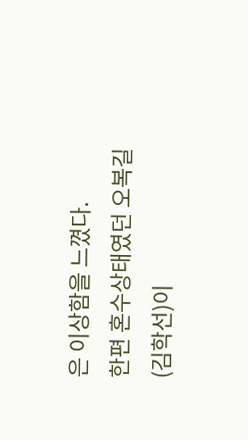은 이상함을 느꼈다.
한편 혼수상태였던 오복길(김학선)이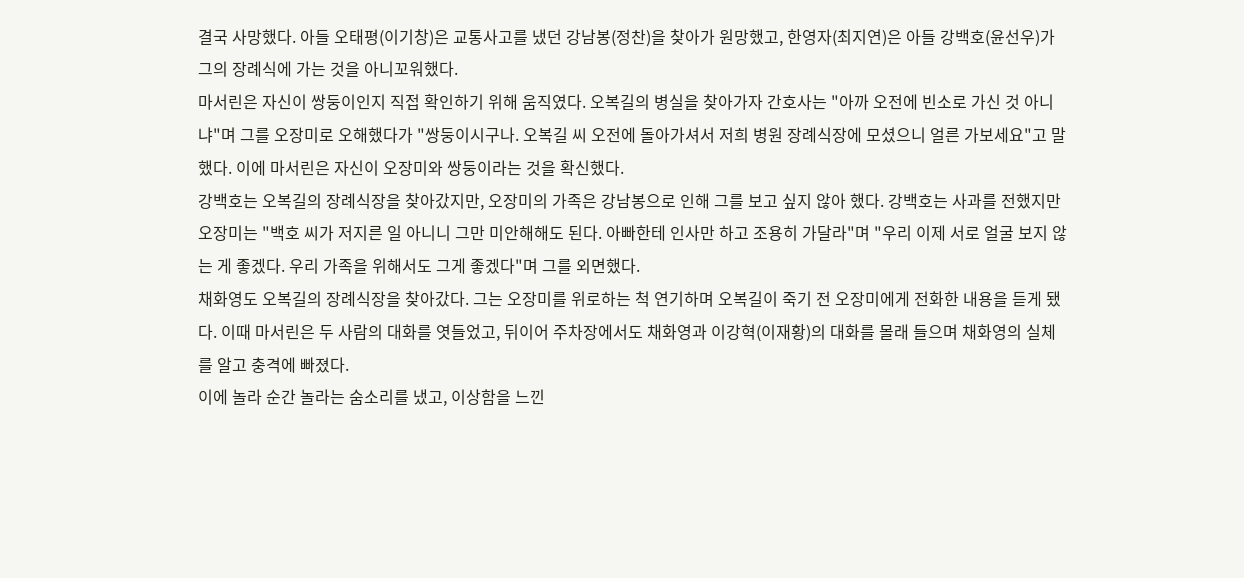결국 사망했다. 아들 오태평(이기창)은 교통사고를 냈던 강남봉(정찬)을 찾아가 원망했고, 한영자(최지연)은 아들 강백호(윤선우)가 그의 장례식에 가는 것을 아니꼬워했다.
마서린은 자신이 쌍둥이인지 직접 확인하기 위해 움직였다. 오복길의 병실을 찾아가자 간호사는 "아까 오전에 빈소로 가신 것 아니냐"며 그를 오장미로 오해했다가 "쌍둥이시구나. 오복길 씨 오전에 돌아가셔서 저희 병원 장례식장에 모셨으니 얼른 가보세요"고 말했다. 이에 마서린은 자신이 오장미와 쌍둥이라는 것을 확신했다.
강백호는 오복길의 장례식장을 찾아갔지만, 오장미의 가족은 강남봉으로 인해 그를 보고 싶지 않아 했다. 강백호는 사과를 전했지만 오장미는 "백호 씨가 저지른 일 아니니 그만 미안해해도 된다. 아빠한테 인사만 하고 조용히 가달라"며 "우리 이제 서로 얼굴 보지 않는 게 좋겠다. 우리 가족을 위해서도 그게 좋겠다"며 그를 외면했다.
채화영도 오복길의 장례식장을 찾아갔다. 그는 오장미를 위로하는 척 연기하며 오복길이 죽기 전 오장미에게 전화한 내용을 듣게 됐다. 이때 마서린은 두 사람의 대화를 엿들었고, 뒤이어 주차장에서도 채화영과 이강혁(이재황)의 대화를 몰래 들으며 채화영의 실체를 알고 충격에 빠졌다.
이에 놀라 순간 놀라는 숨소리를 냈고, 이상함을 느낀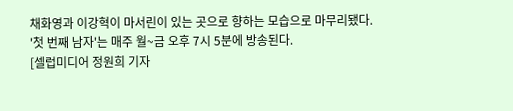채화영과 이강혁이 마서린이 있는 곳으로 향하는 모습으로 마무리됐다.
'첫 번째 남자'는 매주 월~금 오후 7시 5분에 방송된다.
[셀럽미디어 정원희 기자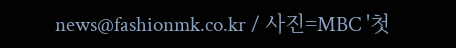news@fashionmk.co.kr / 사진=MBC '첫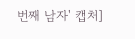번째 남자' 캡처]